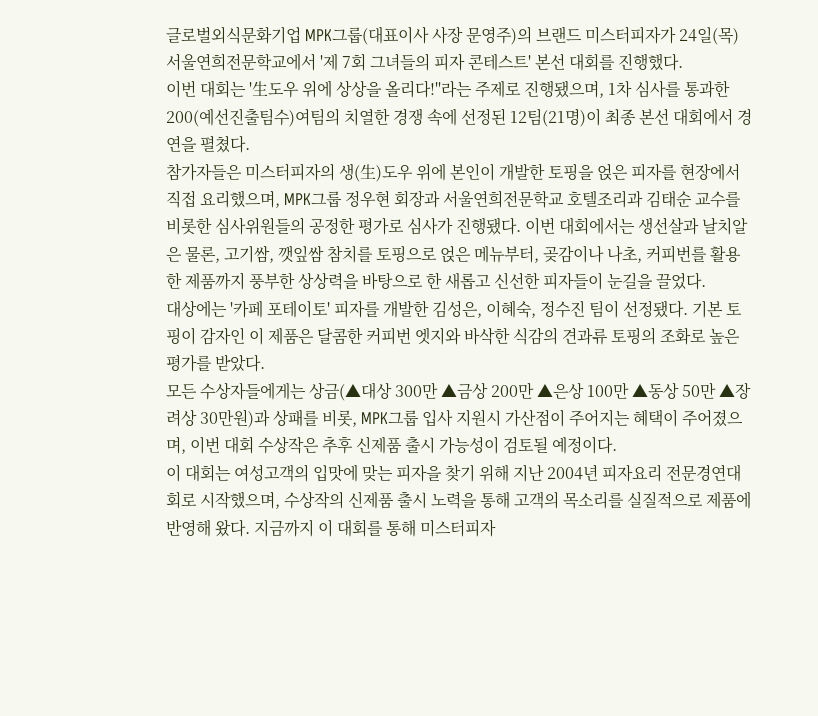글로벌외식문화기업 MPK그룹(대표이사 사장 문영주)의 브랜드 미스터피자가 24일(목) 서울연희전문학교에서 '제 7회 그녀들의 피자 콘테스트' 본선 대회를 진행했다.
이번 대회는 '生도우 위에 상상을 올리다!''라는 주제로 진행됐으며, 1차 심사를 통과한 200(예선진출팀수)여팀의 치열한 경쟁 속에 선정된 12팀(21명)이 최종 본선 대회에서 경연을 펼쳤다.
참가자들은 미스터피자의 생(生)도우 위에 본인이 개발한 토핑을 얹은 피자를 현장에서 직접 요리했으며, MPK그룹 정우현 회장과 서울연희전문학교 호텔조리과 김태순 교수를 비롯한 심사위원들의 공정한 평가로 심사가 진행됐다. 이번 대회에서는 생선살과 날치알은 물론, 고기쌈, 깻잎쌈 참치를 토핑으로 얹은 메뉴부터, 곶감이나 나초, 커피번를 활용한 제품까지 풍부한 상상력을 바탕으로 한 새롭고 신선한 피자들이 눈길을 끌었다.
대상에는 '카페 포테이토' 피자를 개발한 김성은, 이혜숙, 정수진 팀이 선정됐다. 기본 토핑이 감자인 이 제품은 달콤한 커피번 엣지와 바삭한 식감의 견과류 토핑의 조화로 높은 평가를 받았다.
모든 수상자들에게는 상금(▲대상 300만 ▲금상 200만 ▲은상 100만 ▲동상 50만 ▲장려상 30만원)과 상패를 비롯, MPK그룹 입사 지원시 가산점이 주어지는 혜택이 주어졌으며, 이번 대회 수상작은 추후 신제품 출시 가능성이 검토될 예정이다.
이 대회는 여성고객의 입맛에 맞는 피자을 찾기 위해 지난 2004년 피자요리 전문경연대회로 시작했으며, 수상작의 신제품 출시 노력을 통해 고객의 목소리를 실질적으로 제품에 반영해 왔다. 지금까지 이 대회를 통해 미스터피자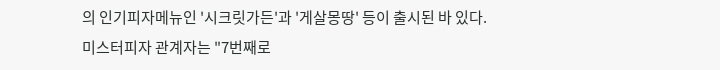의 인기피자메뉴인 '시크릿가든'과 '게살몽땅' 등이 출시된 바 있다.
미스터피자 관계자는 "7번째로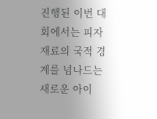진행된 이번 대회에서는 피자 재료의 국적 경계를 넘나드는 새로운 아이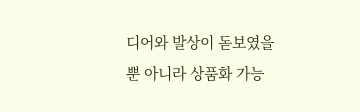디어와 발상이 돋보였을 뿐 아니라 상품화 가능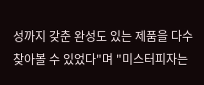성까지 갖춘 완성도 있는 제품을 다수 찾아볼 수 있었다"며 "미스터피자는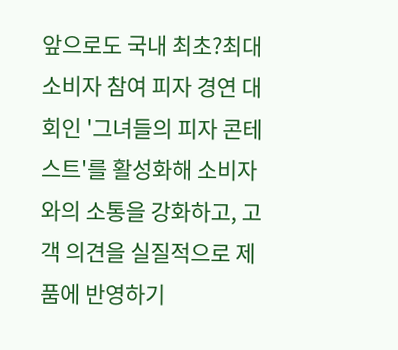앞으로도 국내 최초?최대 소비자 참여 피자 경연 대회인 '그녀들의 피자 콘테스트'를 활성화해 소비자와의 소통을 강화하고, 고객 의견을 실질적으로 제품에 반영하기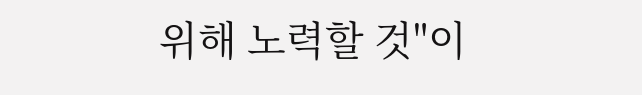위해 노력할 것"이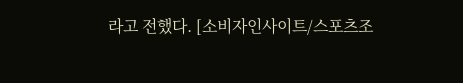라고 전했다. [소비자인사이트/스포츠조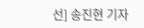선] 송진현 기자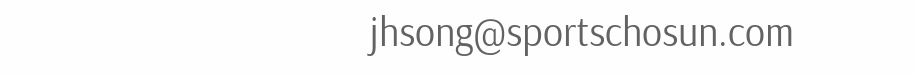jhsong@sportschosun.com